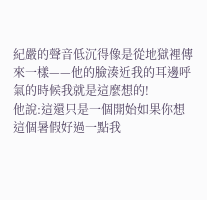紀嚴的聲音低沉得像是從地獄裡傳來一樣——他的臉湊近我的耳邊呼氣的時候我就是這麼想的!
他說:這還只是一個開始如果你想這個暑假好過一點我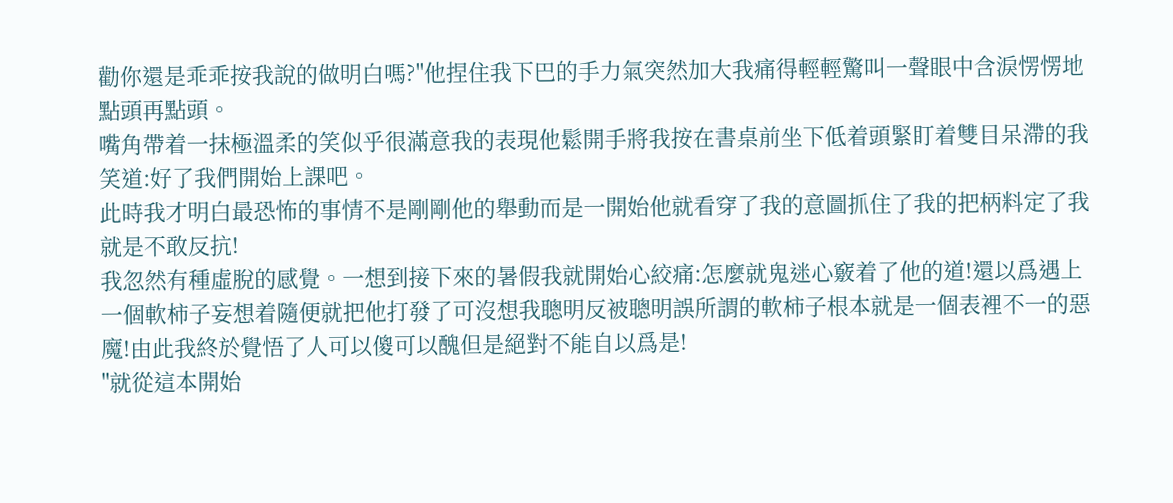勸你還是乖乖按我說的做明白嗎?"他捏住我下巴的手力氣突然加大我痛得輕輕驚叫一聲眼中含淚愣愣地點頭再點頭。
嘴角帶着一抹極溫柔的笑似乎很滿意我的表現他鬆開手將我按在書桌前坐下低着頭緊盯着雙目呆滯的我笑道:好了我們開始上課吧。
此時我才明白最恐怖的事情不是剛剛他的舉動而是一開始他就看穿了我的意圖抓住了我的把柄料定了我就是不敢反抗!
我忽然有種虛脫的感覺。一想到接下來的暑假我就開始心絞痛:怎麼就鬼迷心竅着了他的道!還以爲遇上一個軟柿子妄想着隨便就把他打發了可沒想我聰明反被聰明誤所謂的軟柿子根本就是一個表裡不一的惡魔!由此我終於覺悟了人可以傻可以醜但是絕對不能自以爲是!
"就從這本開始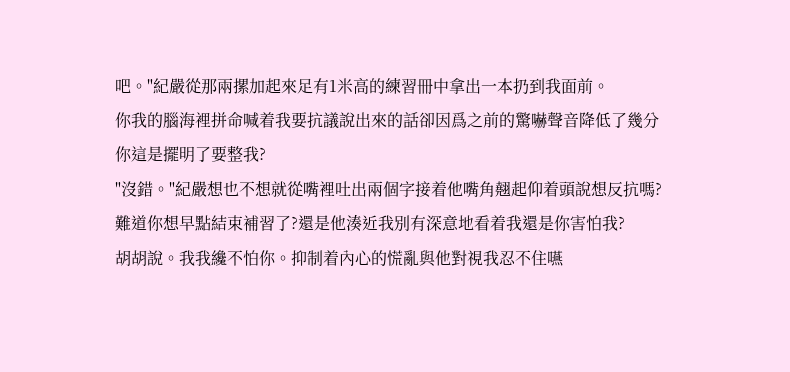吧。"紀嚴從那兩摞加起來足有1米高的練習冊中拿出一本扔到我面前。
你我的腦海裡拼命喊着我要抗議說出來的話卻因爲之前的驚嚇聲音降低了幾分你這是擺明了要整我?
"沒錯。"紀嚴想也不想就從嘴裡吐出兩個字接着他嘴角翹起仰着頭說想反抗嗎?難道你想早點結束補習了?還是他湊近我別有深意地看着我還是你害怕我?
胡胡說。我我纔不怕你。抑制着內心的慌亂與他對視我忍不住嚥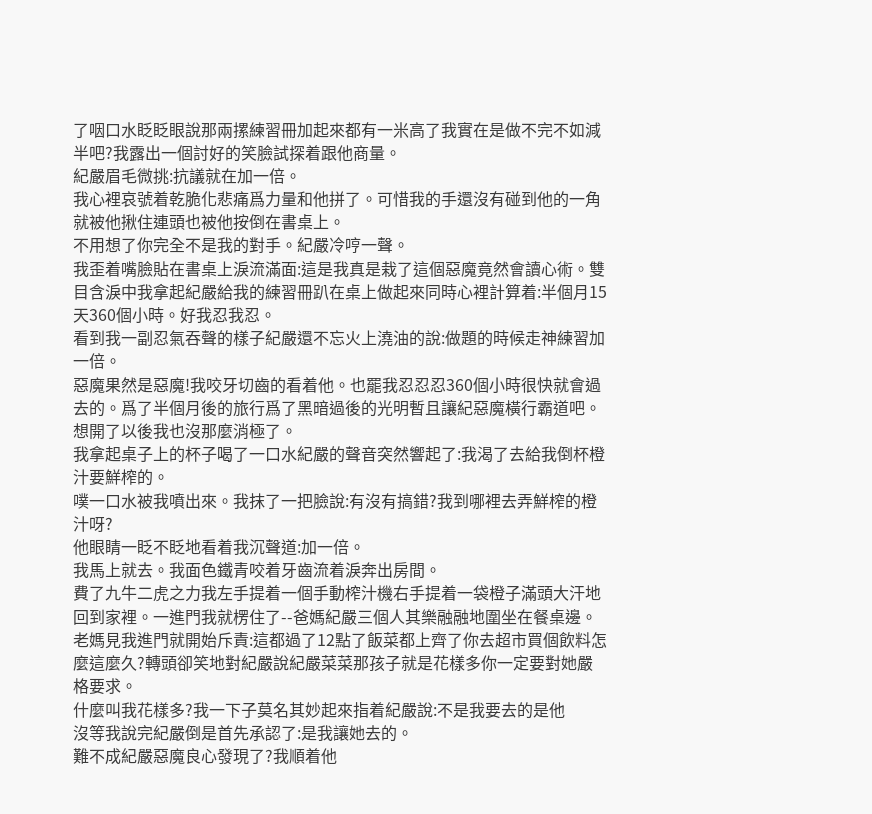了咽口水眨眨眼說那兩摞練習冊加起來都有一米高了我實在是做不完不如減半吧?我露出一個討好的笑臉試探着跟他商量。
紀嚴眉毛微挑:抗議就在加一倍。
我心裡哀號着乾脆化悲痛爲力量和他拼了。可惜我的手還沒有碰到他的一角就被他揪住連頭也被他按倒在書桌上。
不用想了你完全不是我的對手。紀嚴冷哼一聲。
我歪着嘴臉貼在書桌上淚流滿面:這是我真是栽了這個惡魔竟然會讀心術。雙目含淚中我拿起紀嚴給我的練習冊趴在桌上做起來同時心裡計算着:半個月15天360個小時。好我忍我忍。
看到我一副忍氣吞聲的樣子紀嚴還不忘火上澆油的說:做題的時候走神練習加一倍。
惡魔果然是惡魔!我咬牙切齒的看着他。也罷我忍忍忍360個小時很快就會過去的。爲了半個月後的旅行爲了黑暗過後的光明暫且讓紀惡魔橫行霸道吧。想開了以後我也沒那麼消極了。
我拿起桌子上的杯子喝了一口水紀嚴的聲音突然響起了:我渴了去給我倒杯橙汁要鮮榨的。
噗一口水被我噴出來。我抹了一把臉說:有沒有搞錯?我到哪裡去弄鮮榨的橙汁呀?
他眼睛一眨不眨地看着我沉聲道:加一倍。
我馬上就去。我面色鐵青咬着牙齒流着淚奔出房間。
費了九牛二虎之力我左手提着一個手動榨汁機右手提着一袋橙子滿頭大汗地回到家裡。一進門我就楞住了--爸媽紀嚴三個人其樂融融地圍坐在餐桌邊。
老媽見我進門就開始斥責:這都過了12點了飯菜都上齊了你去超市買個飲料怎麼這麼久?轉頭卻笑地對紀嚴說紀嚴菜菜那孩子就是花樣多你一定要對她嚴格要求。
什麼叫我花樣多?我一下子莫名其妙起來指着紀嚴說:不是我要去的是他
沒等我說完紀嚴倒是首先承認了:是我讓她去的。
難不成紀嚴惡魔良心發現了?我順着他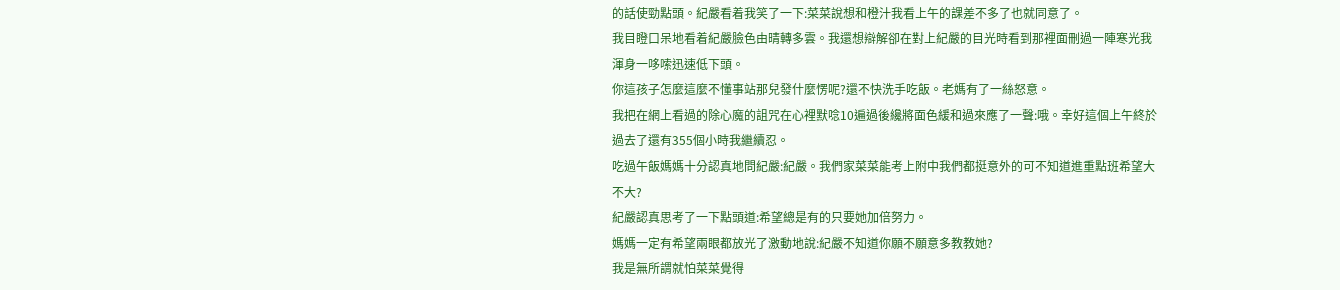的話使勁點頭。紀嚴看着我笑了一下:菜菜說想和橙汁我看上午的課差不多了也就同意了。
我目瞪口呆地看着紀嚴臉色由晴轉多雲。我還想辯解卻在對上紀嚴的目光時看到那裡面刪過一陣寒光我渾身一哆嗦迅速低下頭。
你這孩子怎麼這麼不懂事站那兒發什麼愣呢?還不快洗手吃飯。老媽有了一絲怒意。
我把在網上看過的除心魔的詛咒在心裡默唸10遍過後纔將面色緩和過來應了一聲:哦。幸好這個上午終於過去了還有355個小時我繼續忍。
吃過午飯媽媽十分認真地問紀嚴:紀嚴。我們家菜菜能考上附中我們都挺意外的可不知道進重點班希望大不大?
紀嚴認真思考了一下點頭道:希望總是有的只要她加倍努力。
媽媽一定有希望兩眼都放光了激動地說:紀嚴不知道你願不願意多教教她?
我是無所謂就怕菜菜覺得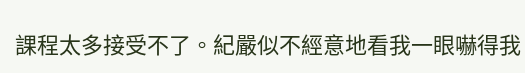課程太多接受不了。紀嚴似不經意地看我一眼嚇得我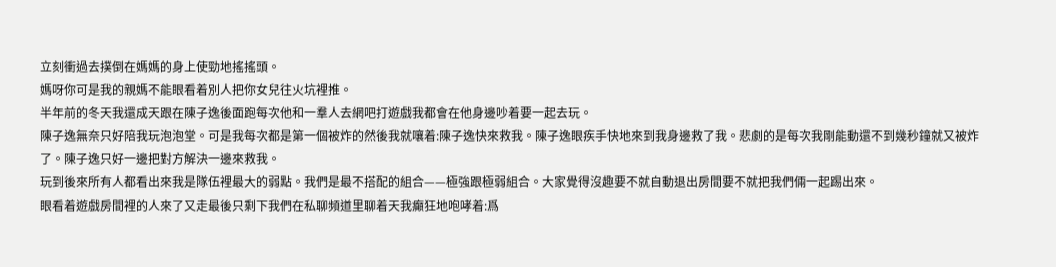立刻衝過去撲倒在媽媽的身上使勁地搖搖頭。
媽呀你可是我的親媽不能眼看着別人把你女兒往火坑裡推。
半年前的冬天我還成天跟在陳子逸後面跑每次他和一羣人去網吧打遊戲我都會在他身邊吵着要一起去玩。
陳子逸無奈只好陪我玩泡泡堂。可是我每次都是第一個被炸的然後我就嚷着:陳子逸快來救我。陳子逸眼疾手快地來到我身邊救了我。悲劇的是每次我剛能動還不到幾秒鐘就又被炸了。陳子逸只好一邊把對方解決一邊來救我。
玩到後來所有人都看出來我是隊伍裡最大的弱點。我們是最不搭配的組合——極強跟極弱組合。大家覺得沒趣要不就自動退出房間要不就把我們倆一起踢出來。
眼看着遊戲房間裡的人來了又走最後只剩下我們在私聊頻道里聊着天我癲狂地咆哮着:爲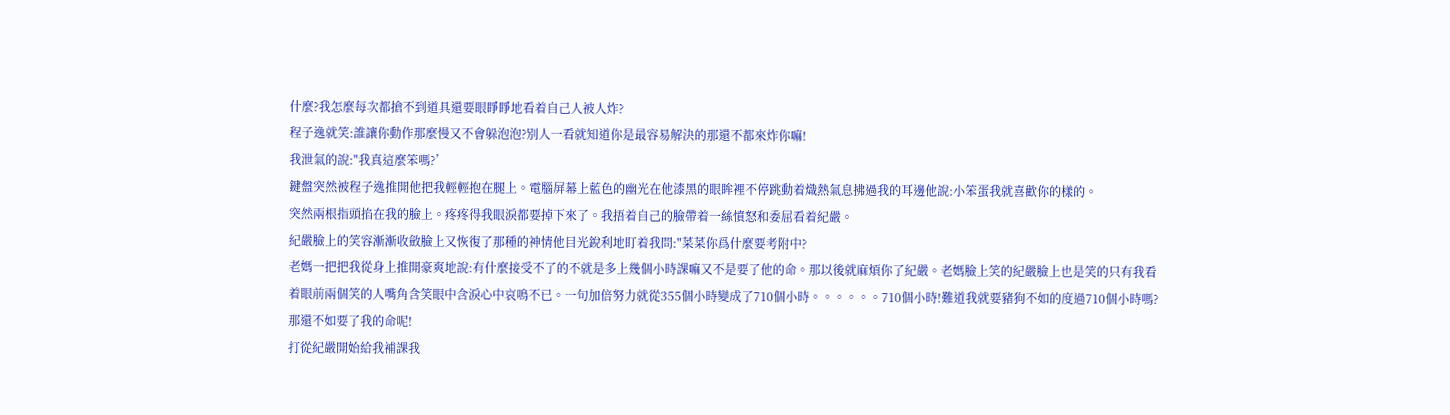什麼?我怎麼每次都搶不到道具還要眼睜睜地看着自己人被人炸?
程子逸就笑:誰讓你動作那麼慢又不會躲泡泡?別人一看就知道你是最容易解決的那還不都來炸你嘛!
我泄氣的說:"我真這麼笨嗎?’
鍵盤突然被程子逸推開他把我輕輕抱在腿上。電腦屏幕上藍色的幽光在他漆黑的眼眸裡不停跳動着熾熱氣息拂過我的耳邊他說:小笨蛋我就喜歡你的樣的。
突然兩根指頭掐在我的臉上。疼疼得我眼淚都要掉下來了。我捂着自己的臉帶着一絲憤怒和委屈看着紀嚴。
紀嚴臉上的笑容漸漸收斂臉上又恢復了那種的神情他目光銳利地盯着我問:"菜菜你爲什麼要考附中?
老媽一把把我從身上推開豪爽地說:有什麼接受不了的不就是多上幾個小時課嘛又不是要了他的命。那以後就麻煩你了紀嚴。老媽臉上笑的紀嚴臉上也是笑的只有我看着眼前兩個笑的人嘴角含笑眼中含淚心中哀鳴不已。一句加倍努力就從355個小時變成了710個小時。。。。。。710個小時!難道我就要豬狗不如的度過710個小時嗎?那還不如要了我的命呢!
打從紀嚴開始給我補課我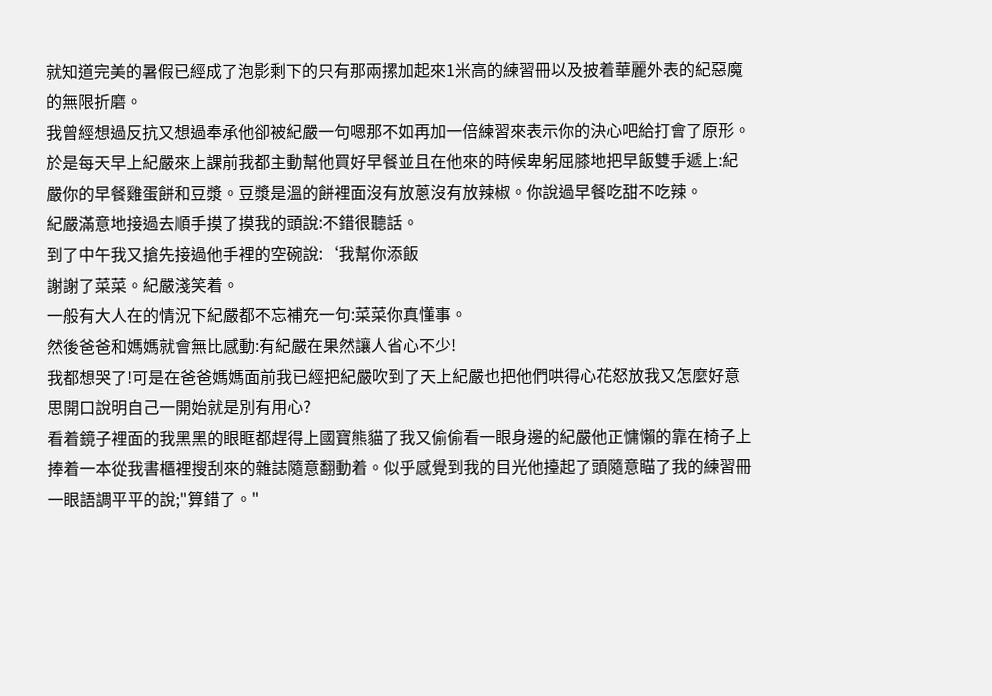就知道完美的暑假已經成了泡影剩下的只有那兩摞加起來1米高的練習冊以及披着華麗外表的紀惡魔的無限折磨。
我曾經想過反抗又想過奉承他卻被紀嚴一句嗯那不如再加一倍練習來表示你的決心吧給打會了原形。
於是每天早上紀嚴來上課前我都主動幫他買好早餐並且在他來的時候卑躬屈膝地把早飯雙手遞上:紀嚴你的早餐雞蛋餅和豆漿。豆漿是溫的餅裡面沒有放蔥沒有放辣椒。你說過早餐吃甜不吃辣。
紀嚴滿意地接過去順手摸了摸我的頭說:不錯很聽話。
到了中午我又搶先接過他手裡的空碗說:‘我幫你添飯
謝謝了菜菜。紀嚴淺笑着。
一般有大人在的情況下紀嚴都不忘補充一句:菜菜你真懂事。
然後爸爸和媽媽就會無比感動:有紀嚴在果然讓人省心不少!
我都想哭了!可是在爸爸媽媽面前我已經把紀嚴吹到了天上紀嚴也把他們哄得心花怒放我又怎麼好意思開口說明自己一開始就是別有用心?
看着鏡子裡面的我黑黑的眼眶都趕得上國寶熊貓了我又偷偷看一眼身邊的紀嚴他正慵懶的靠在椅子上捧着一本從我書櫃裡搜刮來的雜誌隨意翻動着。似乎感覺到我的目光他擡起了頭隨意瞄了我的練習冊一眼語調平平的說;"算錯了。"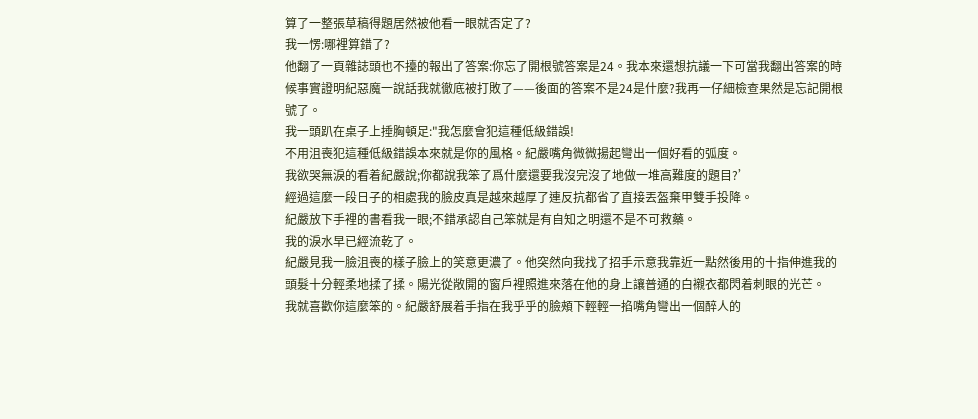算了一整張草稿得題居然被他看一眼就否定了?
我一愣:哪裡算錯了?
他翻了一頁雜誌頭也不擡的報出了答案:你忘了開根號答案是24。我本來還想抗議一下可當我翻出答案的時候事實證明紀惡魔一說話我就徹底被打敗了——後面的答案不是24是什麼?我再一仔細檢查果然是忘記開根號了。
我一頭趴在桌子上捶胸頓足:"我怎麼會犯這種低級錯誤!
不用沮喪犯這種低級錯誤本來就是你的風格。紀嚴嘴角微微揚起彎出一個好看的弧度。
我欲哭無淚的看着紀嚴說;你都說我笨了爲什麼還要我沒完沒了地做一堆高難度的題目?’
經過這麼一段日子的相處我的臉皮真是越來越厚了連反抗都省了直接丟盔棄甲雙手投降。
紀嚴放下手裡的書看我一眼;不錯承認自己笨就是有自知之明還不是不可救藥。
我的淚水早已經流乾了。
紀嚴見我一臉沮喪的樣子臉上的笑意更濃了。他突然向我找了招手示意我靠近一點然後用的十指伸進我的頭髮十分輕柔地揉了揉。陽光從敞開的窗戶裡照進來落在他的身上讓普通的白襯衣都閃着刺眼的光芒。
我就喜歡你這麼笨的。紀嚴舒展着手指在我乎乎的臉頰下輕輕一掐嘴角彎出一個醉人的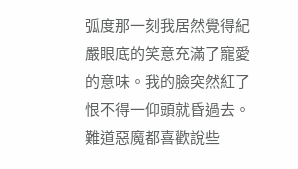弧度那一刻我居然覺得紀嚴眼底的笑意充滿了寵愛的意味。我的臉突然紅了恨不得一仰頭就昏過去。難道惡魔都喜歡說些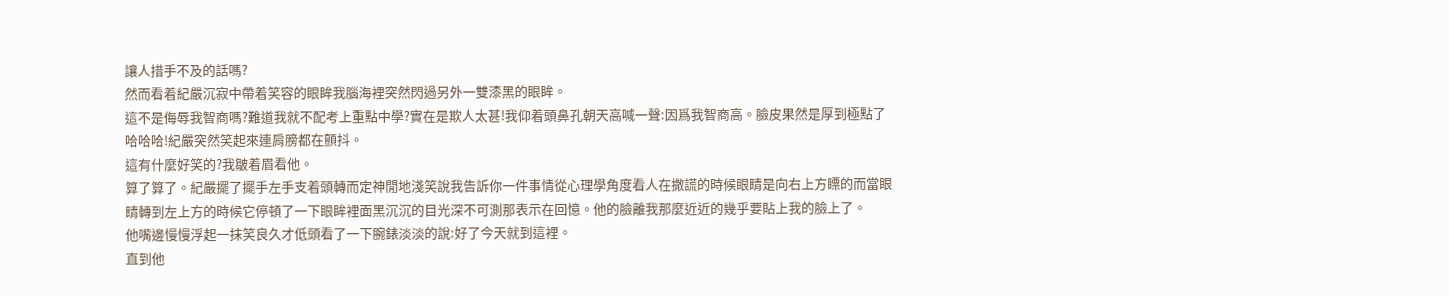讓人措手不及的話嗎?
然而看着紀嚴沉寂中帶着笑容的眼眸我腦海裡突然閃過另外一雙漆黑的眼眸。
這不是侮辱我智商嗎?難道我就不配考上重點中學?實在是欺人太甚!我仰着頭鼻孔朝天高喊一聲:因爲我智商高。臉皮果然是厚到極點了
哈哈哈!紀嚴突然笑起來連肩膀都在顫抖。
這有什麼好笑的?我皺着眉看他。
算了算了。紀嚴擺了擺手左手支着頭轉而定神閒地淺笑說我告訴你一件事情從心理學角度看人在撒謊的時候眼睛是向右上方瞟的而當眼睛轉到左上方的時候它停頓了一下眼眸裡面黑沉沉的目光深不可測那表示在回憶。他的臉離我那麼近近的幾乎要貼上我的臉上了。
他嘴邊慢慢浮起一抹笑良久才低頭看了一下腕錶淡淡的說:好了今天就到這裡。
直到他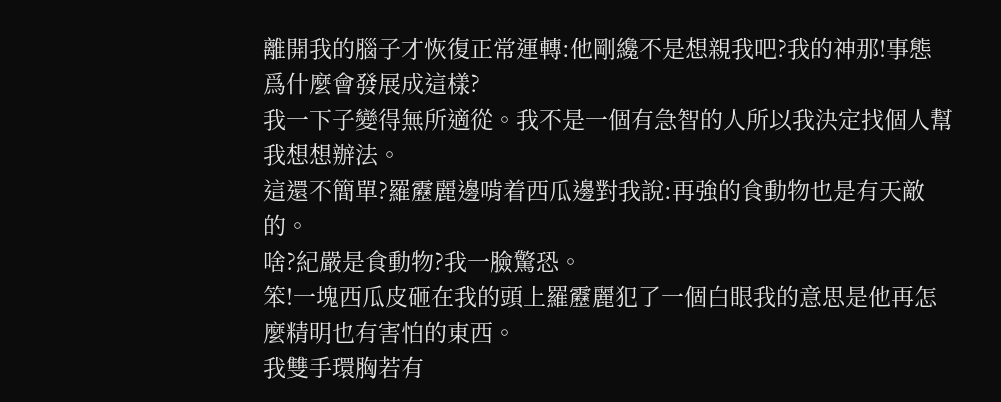離開我的腦子才恢復正常運轉:他剛纔不是想親我吧?我的神那!事態爲什麼會發展成這樣?
我一下子變得無所適從。我不是一個有急智的人所以我決定找個人幫我想想辦法。
這還不簡單?羅靂麗邊啃着西瓜邊對我說:再強的食動物也是有天敵的。
啥?紀嚴是食動物?我一臉驚恐。
笨!一塊西瓜皮砸在我的頭上羅靂麗犯了一個白眼我的意思是他再怎麼精明也有害怕的東西。
我雙手環胸若有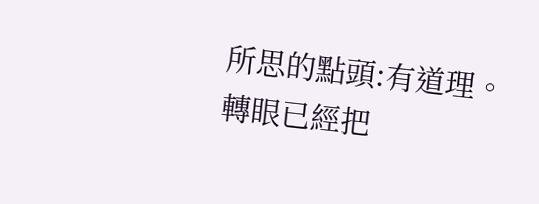所思的點頭:有道理。
轉眼已經把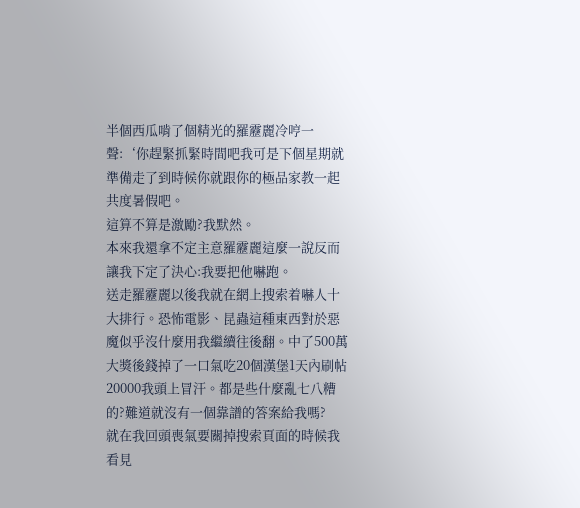半個西瓜啃了個精光的羅靂麗冷哼一聲:‘你趕緊抓緊時間吧我可是下個星期就準備走了到時候你就跟你的極品家教一起共度暑假吧。
這算不算是激勵?我默然。
本來我還拿不定主意羅靂麗這麼一說反而讓我下定了決心:我要把他嚇跑。
送走羅靂麗以後我就在網上搜索着嚇人十大排行。恐怖電影、昆蟲這種東西對於惡魔似乎沒什麼用我繼續往後翻。中了500萬大獎後錢掉了一口氣吃20個漢堡1天內刷帖20000我頭上冒汗。都是些什麼亂七八糟的?難道就沒有一個靠譜的答案給我嗎?
就在我回頭喪氣要關掉搜索頁面的時候我看見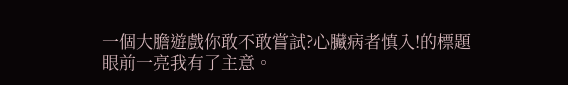一個大膽遊戲你敢不敢嘗試?心臟病者慎入!的標題
眼前一亮我有了主意。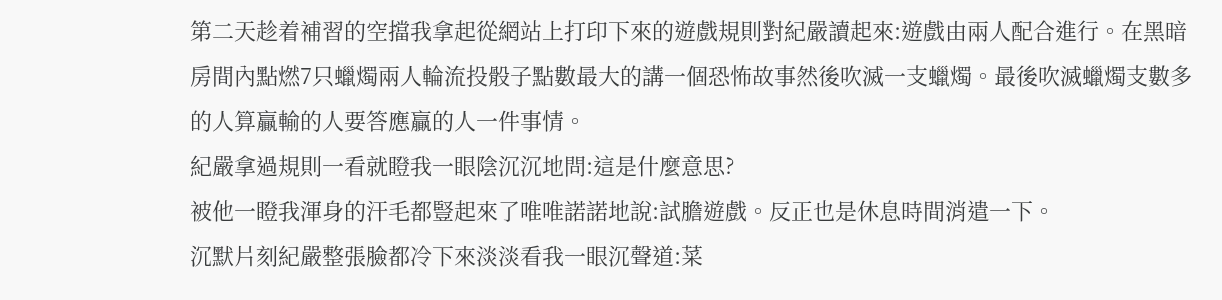第二天趁着補習的空擋我拿起從網站上打印下來的遊戲規則對紀嚴讀起來:遊戲由兩人配合進行。在黑暗房間內點燃7只蠟燭兩人輪流投骰子點數最大的講一個恐怖故事然後吹滅一支蠟燭。最後吹滅蠟燭支數多的人算贏輸的人要答應贏的人一件事情。
紀嚴拿過規則一看就瞪我一眼陰沉沉地問:這是什麼意思?
被他一瞪我渾身的汗毛都豎起來了唯唯諾諾地說:試膽遊戲。反正也是休息時間消遣一下。
沉默片刻紀嚴整張臉都冷下來淡淡看我一眼沉聲道:菜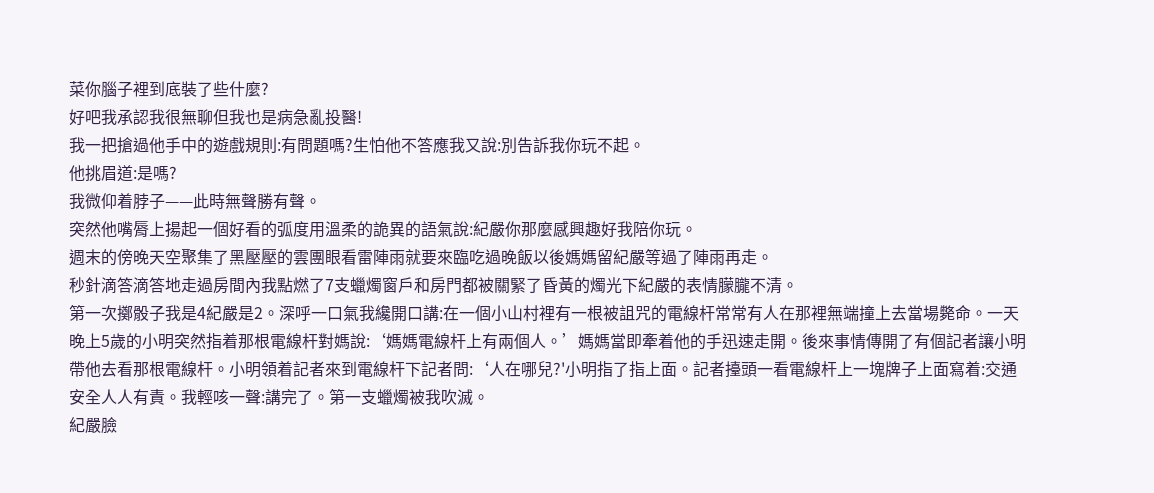菜你腦子裡到底裝了些什麼?
好吧我承認我很無聊但我也是病急亂投醫!
我一把搶過他手中的遊戲規則:有問題嗎?生怕他不答應我又說:別告訴我你玩不起。
他挑眉道:是嗎?
我微仰着脖子——此時無聲勝有聲。
突然他嘴脣上揚起一個好看的弧度用溫柔的詭異的語氣說:紀嚴你那麼感興趣好我陪你玩。
週末的傍晚天空聚集了黑壓壓的雲團眼看雷陣雨就要來臨吃過晚飯以後媽媽留紀嚴等過了陣雨再走。
秒針滴答滴答地走過房間內我點燃了7支蠟燭窗戶和房門都被關緊了昏黃的燭光下紀嚴的表情朦朧不清。
第一次擲骰子我是4紀嚴是2。深呼一口氣我纔開口講:在一個小山村裡有一根被詛咒的電線杆常常有人在那裡無端撞上去當場斃命。一天晚上5歲的小明突然指着那根電線杆對媽說:‘媽媽電線杆上有兩個人。’媽媽當即牽着他的手迅速走開。後來事情傳開了有個記者讓小明帶他去看那根電線杆。小明領着記者來到電線杆下記者問:‘人在哪兒?'小明指了指上面。記者擡頭一看電線杆上一塊牌子上面寫着:交通安全人人有責。我輕咳一聲:講完了。第一支蠟燭被我吹滅。
紀嚴臉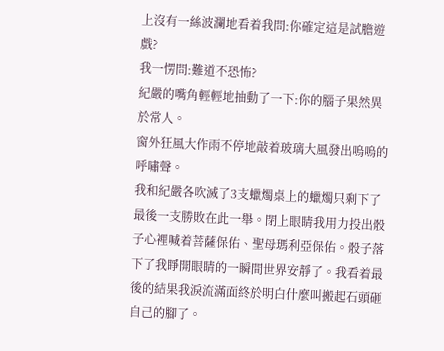上沒有一絲波瀾地看着我問:你確定這是試膽遊戲?
我一愣問:難道不恐怖?
紀嚴的嘴角輕輕地抽動了一下:你的腦子果然異於常人。
窗外狂風大作雨不停地敲着玻璃大風發出嗚嗚的呼嘯聲。
我和紀嚴各吹滅了3支蠟燭桌上的蠟燭只剩下了最後一支勝敗在此一舉。閉上眼睛我用力投出骰子心裡喊着菩薩保佑、聖母瑪利亞保佑。骰子落下了我睜開眼睛的一瞬間世界安靜了。我看着最後的結果我淚流滿面終於明白什麼叫搬起石頭砸自己的腳了。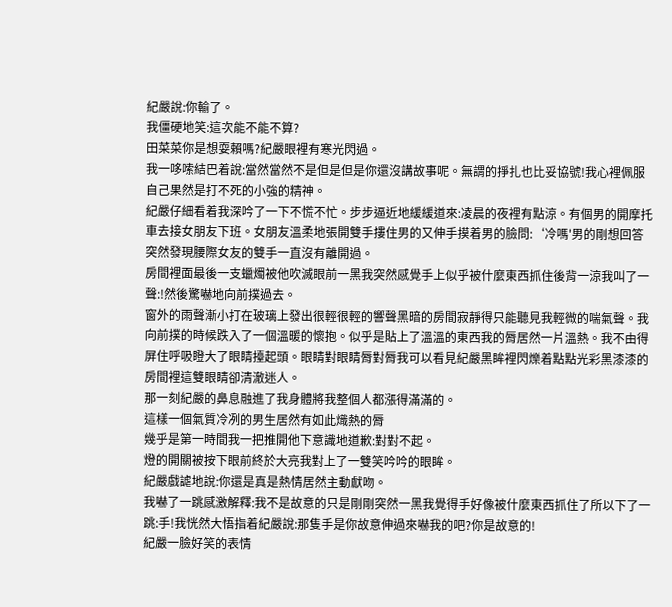紀嚴說:你輸了。
我僵硬地笑:這次能不能不算?
田菜菜你是想耍賴嗎?紀嚴眼裡有寒光閃過。
我一哆嗦結巴着說:當然當然不是但是但是你還沒講故事呢。無謂的掙扎也比妥協號!我心裡佩服自己果然是打不死的小強的精神。
紀嚴仔細看着我深吟了一下不慌不忙。步步逼近地緩緩道來:凌晨的夜裡有點涼。有個男的開摩托車去接女朋友下班。女朋友溫柔地張開雙手摟住男的又伸手摸着男的臉問:‘冷嗎'男的剛想回答突然發現腰際女友的雙手一直沒有離開過。
房間裡面最後一支蠟燭被他吹滅眼前一黑我突然感覺手上似乎被什麼東西抓住後背一涼我叫了一聲:!然後驚嚇地向前撲過去。
窗外的雨聲漸小打在玻璃上發出很輕很輕的響聲黑暗的房間寂靜得只能聽見我輕微的喘氣聲。我向前撲的時候跌入了一個溫暖的懷抱。似乎是貼上了溫溫的東西我的脣居然一片溫熱。我不由得屏住呼吸瞪大了眼睛擡起頭。眼睛對眼睛脣對脣我可以看見紀嚴黑眸裡閃爍着點點光彩黑漆漆的房間裡這雙眼睛卻清澈迷人。
那一刻紀嚴的鼻息融進了我身體將我整個人都漲得滿滿的。
這樣一個氣質冷冽的男生居然有如此熾熱的脣
幾乎是第一時間我一把推開他下意識地道歉:對對不起。
燈的開關被按下眼前終於大亮我對上了一雙笑吟吟的眼眸。
紀嚴戲謔地說:你還是真是熱情居然主動獻吻。
我嚇了一跳感激解釋:我不是故意的只是剛剛突然一黑我覺得手好像被什麼東西抓住了所以下了一跳:手!我恍然大悟指着紀嚴說:那隻手是你故意伸過來嚇我的吧?你是故意的!
紀嚴一臉好笑的表情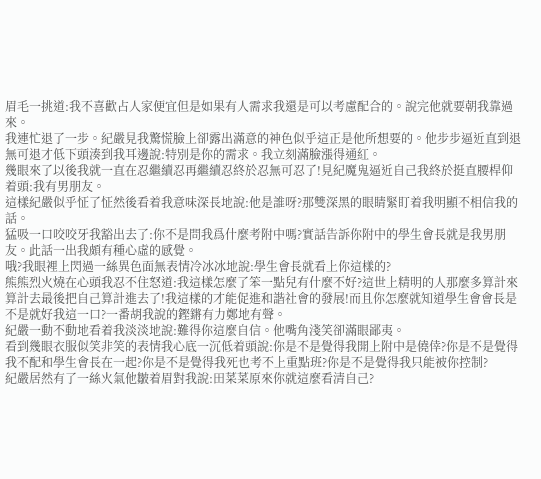眉毛一挑道:我不喜歡占人家便宜但是如果有人需求我還是可以考慮配合的。說完他就要朝我靠過來。
我連忙退了一步。紀嚴見我驚慌臉上卻露出滿意的神色似乎這正是他所想要的。他步步逼近直到退無可退才低下頭湊到我耳邊說:特別是你的需求。我立刻滿臉漲得通紅。
幾眼來了以後我就一直在忍繼續忍再繼續忍終於忍無可忍了!見紀魔鬼逼近自己我終於挺直腰桿仰着頭:我有男朋友。
這樣紀嚴似乎怔了怔然後看着我意味深長地說:他是誰呀?那雙深黑的眼睛緊盯着我明顯不相信我的話。
猛吸一口咬咬牙我豁出去了:你不是問我爲什麼考附中嗎?實話告訴你附中的學生會長就是我男朋友。此話一出我頗有種心虛的感覺。
哦?我眼裡上閃過一絲異色面無表情冷冰冰地說:學生會長就看上你這樣的?
熊熊烈火燒在心頭我忍不住怒道:我這樣怎麼了笨一點兒有什麼不好?這世上精明的人那麼多算計來算計去最後把自己算計進去了!我這樣的才能促進和諧社會的發展!而且你怎麼就知道學生會會長是不是就好我這一口?一番胡我說的鏗鏘有力鄭地有聲。
紀嚴一動不動地看着我淡淡地說:難得你這麼自信。他嘴角淺笑卻滿眼鄙夷。
看到幾眼衣服似笑非笑的表情我心底一沉低着頭說:你是不是覺得我開上附中是僥倖?你是不是覺得我不配和學生會長在一起?你是不是覺得我死也考不上重點班?你是不是覺得我只能被你控制?
紀嚴居然有了一絲火氣他皺着眉對我說:田菜菜原來你就這麼看清自己?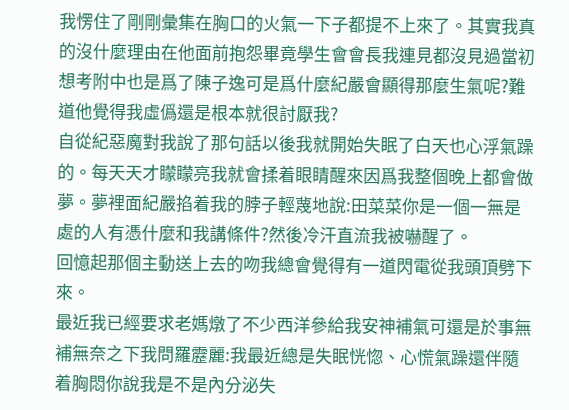我愣住了剛剛彙集在胸口的火氣一下子都提不上來了。其實我真的沒什麼理由在他面前抱怨畢竟學生會會長我連見都沒見過當初想考附中也是爲了陳子逸可是爲什麼紀嚴會顯得那麼生氣呢?難道他覺得我虛僞還是根本就很討厭我?
自從紀惡魔對我說了那句話以後我就開始失眠了白天也心浮氣躁的。每天天才矇矇亮我就會揉着眼睛醒來因爲我整個晚上都會做夢。夢裡面紀嚴掐着我的脖子輕蔑地說:田菜菜你是一個一無是處的人有憑什麼和我講條件?然後冷汗直流我被嚇醒了。
回憶起那個主動送上去的吻我總會覺得有一道閃電從我頭頂劈下來。
最近我已經要求老媽燉了不少西洋參給我安神補氣可還是於事無補無奈之下我問羅靂麗:我最近總是失眠恍惚、心慌氣躁還伴隨着胸悶你說我是不是內分泌失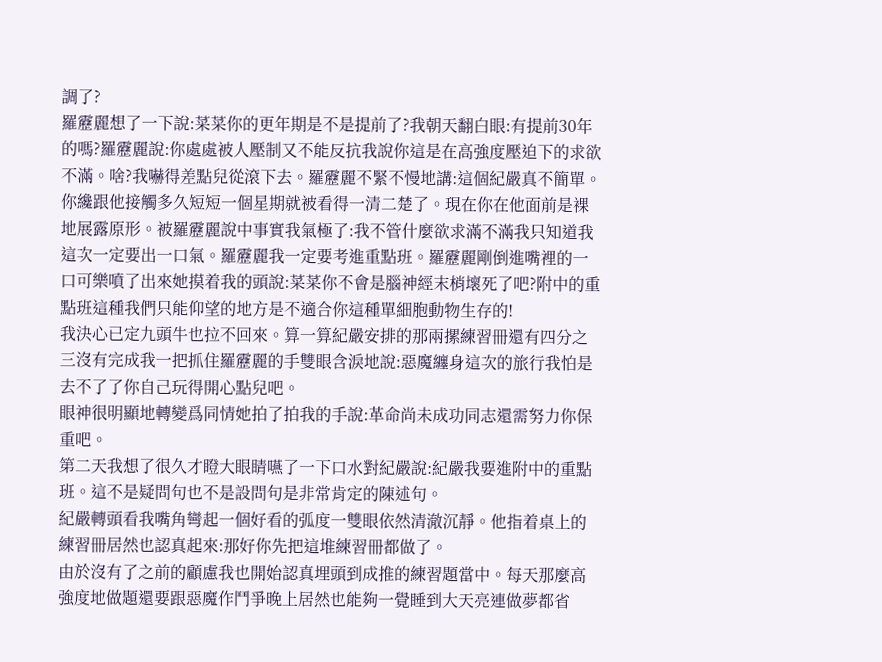調了?
羅靂麗想了一下說:菜菜你的更年期是不是提前了?我朝天翻白眼:有提前30年的嗎?羅靂麗說:你處處被人壓制又不能反抗我說你這是在高強度壓迫下的求欲不滿。啥?我嚇得差點兒從滾下去。羅靂麗不緊不慢地講:這個紀嚴真不簡單。你纔跟他接觸多久短短一個星期就被看得一清二楚了。現在你在他面前是裸地展露原形。被羅靂麗說中事實我氣極了:我不管什麼欲求滿不滿我只知道我這次一定要出一口氣。羅靂麗我一定要考進重點班。羅靂麗剛倒進嘴裡的一口可樂噴了出來她摸着我的頭說:菜菜你不會是腦神經末梢壞死了吧?附中的重點班這種我們只能仰望的地方是不適合你這種單細胞動物生存的!
我決心已定九頭牛也拉不回來。算一算紀嚴安排的那兩摞練習冊還有四分之三沒有完成我一把抓住羅靂麗的手雙眼含淚地說:惡魔纏身這次的旅行我怕是去不了了你自己玩得開心點兒吧。
眼神很明顯地轉變爲同情她拍了拍我的手說:革命尚未成功同志還需努力你保重吧。
第二天我想了很久才瞪大眼睛嚥了一下口水對紀嚴說:紀嚴我要進附中的重點班。這不是疑問句也不是設問句是非常肯定的陳述句。
紀嚴轉頭看我嘴角彎起一個好看的弧度一雙眼依然清澈沉靜。他指着桌上的練習冊居然也認真起來:那好你先把這堆練習冊都做了。
由於沒有了之前的顧慮我也開始認真埋頭到成推的練習題當中。每天那麼高強度地做題還要跟惡魔作鬥爭晚上居然也能夠一覺睡到大天亮連做夢都省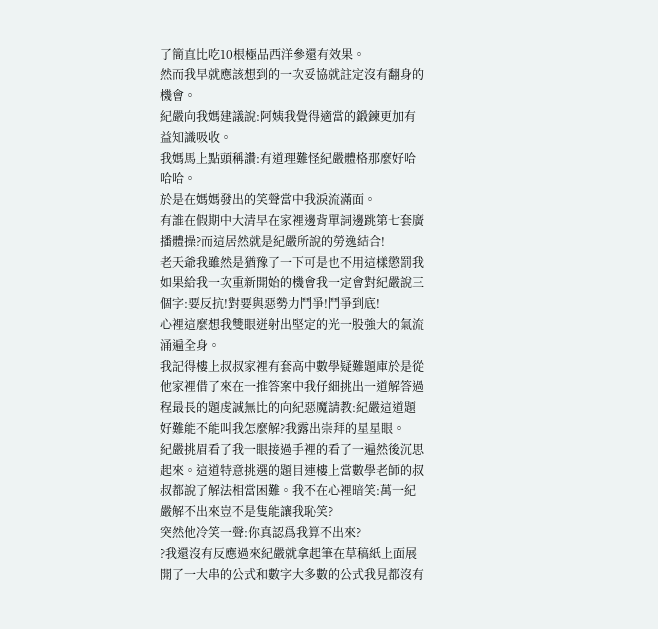了簡直比吃10根極品西洋參還有效果。
然而我早就應該想到的一次妥協就註定沒有翻身的機會。
紀嚴向我媽建議說:阿姨我覺得適當的鍛鍊更加有益知識吸收。
我媽馬上點頭稱讚:有道理難怪紀嚴體格那麼好哈哈哈。
於是在媽媽發出的笑聲當中我淚流滿面。
有誰在假期中大清早在家裡邊背單詞邊跳第七套廣播體操?而這居然就是紀嚴所說的勞逸結合!
老天爺我雖然是猶豫了一下可是也不用這樣懲罰我如果給我一次重新開始的機會我一定會對紀嚴說三個字:要反抗!對要與惡勢力鬥爭!鬥爭到底!
心裡這麼想我雙眼迸射出堅定的光一股強大的氣流涌遍全身。
我記得樓上叔叔家裡有套高中數學疑難題庫於是從他家裡借了來在一推答案中我仔細挑出一道解答過程最長的題虔誠無比的向紀惡魔請教:紀嚴這道題好難能不能叫我怎麼解?我露出崇拜的星星眼。
紀嚴挑眉看了我一眼接過手裡的看了一遍然後沉思起來。這道特意挑選的題目連樓上當數學老師的叔叔都說了解法相當困難。我不在心裡暗笑:萬一紀嚴解不出來豈不是隻能讓我恥笑?
突然他冷笑一聲:你真認爲我算不出來?
?我還沒有反應過來紀嚴就拿起筆在草稿紙上面展開了一大串的公式和數字大多數的公式我見都沒有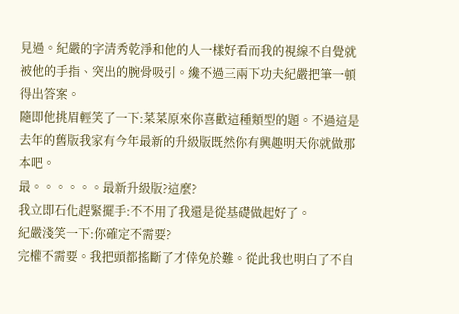見過。紀嚴的字清秀乾淨和他的人一樣好看而我的視線不自覺就被他的手指、突出的腕骨吸引。纔不過三兩下功夫紀嚴把筆一頓得出答案。
隨即他挑眉輕笑了一下:菜菜原來你喜歡這種類型的題。不過這是去年的舊版我家有今年最新的升級版既然你有興趣明天你就做那本吧。
最。。。。。。最新升級版?這麼?
我立即石化趕緊擺手:不不用了我還是從基礎做起好了。
紀嚴淺笑一下:你確定不需要?
完權不需要。我把頭都搖斷了才倖免於難。從此我也明白了不自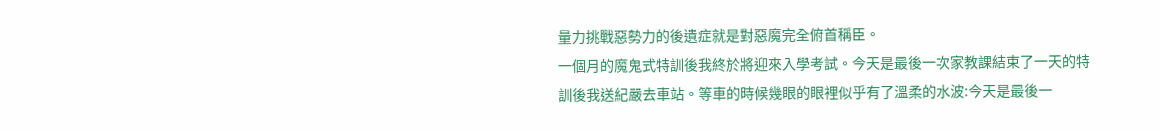量力挑戰惡勢力的後遺症就是對惡魔完全俯首稱臣。
一個月的魔鬼式特訓後我終於將迎來入學考試。今天是最後一次家教課結束了一天的特訓後我送紀嚴去車站。等車的時候幾眼的眼裡似乎有了溫柔的水波:今天是最後一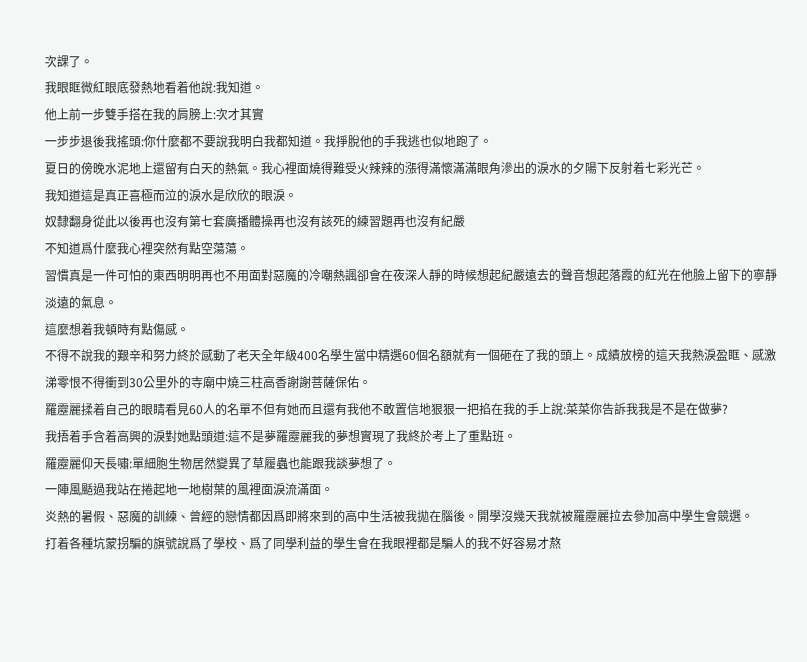次課了。
我眼眶微紅眼底發熱地看着他說:我知道。
他上前一步雙手搭在我的肩膀上:次才其實
一步步退後我搖頭:你什麼都不要說我明白我都知道。我掙脫他的手我逃也似地跑了。
夏日的傍晚水泥地上還留有白天的熱氣。我心裡面燒得難受火辣辣的漲得滿懷滿滿眼角滲出的淚水的夕陽下反射着七彩光芒。
我知道這是真正喜極而泣的淚水是欣欣的眼淚。
奴隸翻身從此以後再也沒有第七套廣播體操再也沒有該死的練習題再也沒有紀嚴
不知道爲什麼我心裡突然有點空蕩蕩。
習慣真是一件可怕的東西明明再也不用面對惡魔的冷嘲熱諷卻會在夜深人靜的時候想起紀嚴遠去的聲音想起落霞的紅光在他臉上留下的寧靜淡遠的氣息。
這麼想着我頓時有點傷感。
不得不說我的艱辛和努力終於感動了老天全年級400名學生當中精選60個名額就有一個砸在了我的頭上。成績放榜的這天我熱淚盈眶、感激涕零恨不得衝到30公里外的寺廟中燒三柱高香謝謝菩薩保佑。
羅靂麗揉着自己的眼睛看見60人的名單不但有她而且還有我他不敢置信地狠狠一把掐在我的手上說:菜菜你告訴我我是不是在做夢?
我捂着手含着高興的淚對她點頭道:這不是夢羅靂麗我的夢想實現了我終於考上了重點班。
羅靂麗仰天長嘯:單細胞生物居然變異了草履蟲也能跟我談夢想了。
一陣風颳過我站在捲起地一地樹葉的風裡面淚流滿面。
炎熱的暑假、惡魔的訓練、曾經的戀情都因爲即將來到的高中生活被我拋在腦後。開學沒幾天我就被羅靂麗拉去參加高中學生會競選。
打着各種坑蒙拐騙的旗號說爲了學校、爲了同學利益的學生會在我眼裡都是騙人的我不好容易才熬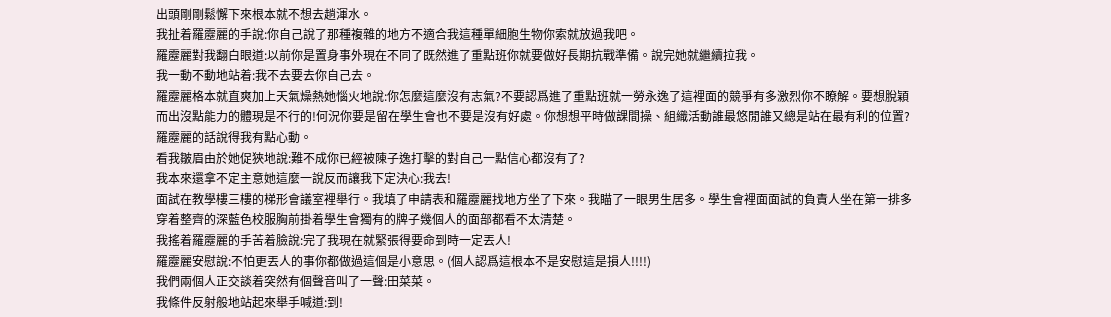出頭剛剛鬆懈下來根本就不想去趟渾水。
我扯着羅靂麗的手說:你自己說了那種複雜的地方不適合我這種單細胞生物你索就放過我吧。
羅靂麗對我翻白眼道:以前你是置身事外現在不同了既然進了重點班你就要做好長期抗戰準備。說完她就繼續拉我。
我一動不動地站着:我不去要去你自己去。
羅靂麗格本就直爽加上天氣燥熱她惱火地說:你怎麼這麼沒有志氣?不要認爲進了重點班就一勞永逸了這裡面的競爭有多激烈你不瞭解。要想脫穎而出沒點能力的體現是不行的!何況你要是留在學生會也不要是沒有好處。你想想平時做課間操、組織活動誰最悠閒誰又總是站在最有利的位置?羅靂麗的話說得我有點心動。
看我皺眉由於她促狹地說:難不成你已經被陳子逸打擊的對自己一點信心都沒有了?
我本來還拿不定主意她這麼一說反而讓我下定決心:我去!
面試在教學樓三樓的梯形會議室裡舉行。我填了申請表和羅靂麗找地方坐了下來。我瞄了一眼男生居多。學生會裡面面試的負責人坐在第一排多穿着整齊的深藍色校服胸前掛着學生會獨有的牌子幾個人的面部都看不太清楚。
我搖着羅靂麗的手苦着臉說:完了我現在就緊張得要命到時一定丟人!
羅靂麗安慰說:不怕更丟人的事你都做過這個是小意思。(個人認爲這根本不是安慰這是損人!!!!)
我們兩個人正交談着突然有個聲音叫了一聲:田菜菜。
我條件反射般地站起來舉手喊道:到!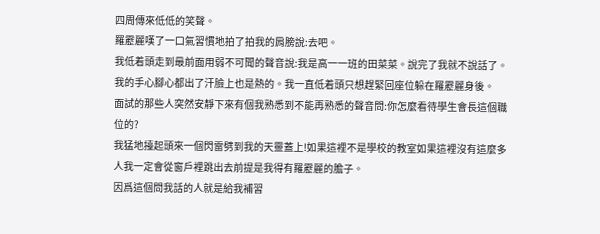四周傳來低低的笑聲。
羅靂麗嘆了一口氣習慣地拍了拍我的肩膀說:去吧。
我低着頭走到最前面用弱不可聞的聲音說:我是高一一班的田菜菜。說完了我就不說話了。我的手心腳心都出了汗臉上也是熱的。我一直低着頭只想趕緊回座位躲在羅靂麗身後。
面試的那些人突然安靜下來有個我熟悉到不能再熟悉的聲音問:你怎麼看待學生會長這個職位的?
我猛地擡起頭來一個閃雷劈到我的天靈蓋上!如果這裡不是學校的教室如果這裡沒有這麼多人我一定會從窗戶裡跳出去前提是我得有羅靂麗的膽子。
因爲這個問我話的人就是給我補習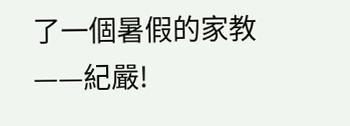了一個暑假的家教——紀嚴!